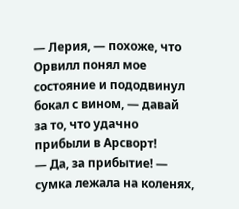— Лерия, — похоже, что Орвилл понял мое состояние и пододвинул бокал с вином, — давай за то, что удачно прибыли в Арсворт!
— Да, за прибытие! — сумка лежала на коленях,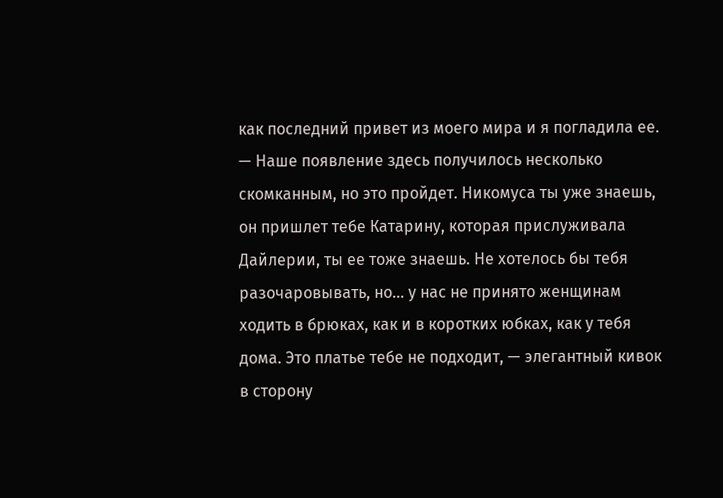как последний привет из моего мира и я погладила ее.
— Наше появление здесь получилось несколько скомканным, но это пройдет. Никомуса ты уже знаешь, он пришлет тебе Катарину, которая прислуживала Дайлерии, ты ее тоже знаешь. Не хотелось бы тебя разочаровывать, но… у нас не принято женщинам ходить в брюках, как и в коротких юбках, как у тебя дома. Это платье тебе не подходит, — элегантный кивок в сторону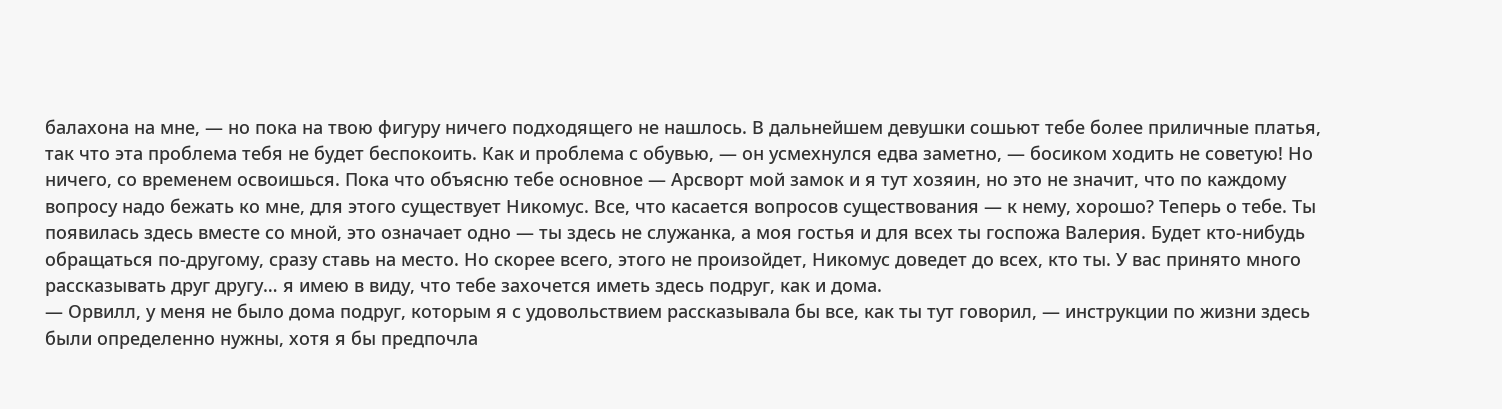балахона на мне, — но пока на твою фигуру ничего подходящего не нашлось. В дальнейшем девушки сошьют тебе более приличные платья, так что эта проблема тебя не будет беспокоить. Как и проблема с обувью, — он усмехнулся едва заметно, — босиком ходить не советую! Но ничего, со временем освоишься. Пока что объясню тебе основное — Арсворт мой замок и я тут хозяин, но это не значит, что по каждому вопросу надо бежать ко мне, для этого существует Никомус. Все, что касается вопросов существования — к нему, хорошо? Теперь о тебе. Ты появилась здесь вместе со мной, это означает одно — ты здесь не служанка, а моя гостья и для всех ты госпожа Валерия. Будет кто-нибудь обращаться по-другому, сразу ставь на место. Но скорее всего, этого не произойдет, Никомус доведет до всех, кто ты. У вас принято много рассказывать друг другу… я имею в виду, что тебе захочется иметь здесь подруг, как и дома.
— Орвилл, у меня не было дома подруг, которым я с удовольствием рассказывала бы все, как ты тут говорил, — инструкции по жизни здесь были определенно нужны, хотя я бы предпочла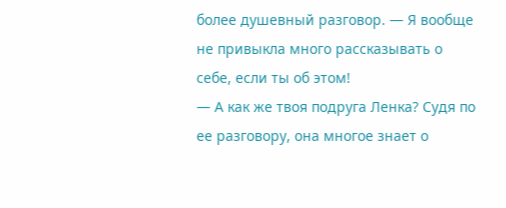более душевный разговор. — Я вообще не привыкла много рассказывать о себе, если ты об этом!
— А как же твоя подруга Ленка? Судя по ее разговору, она многое знает о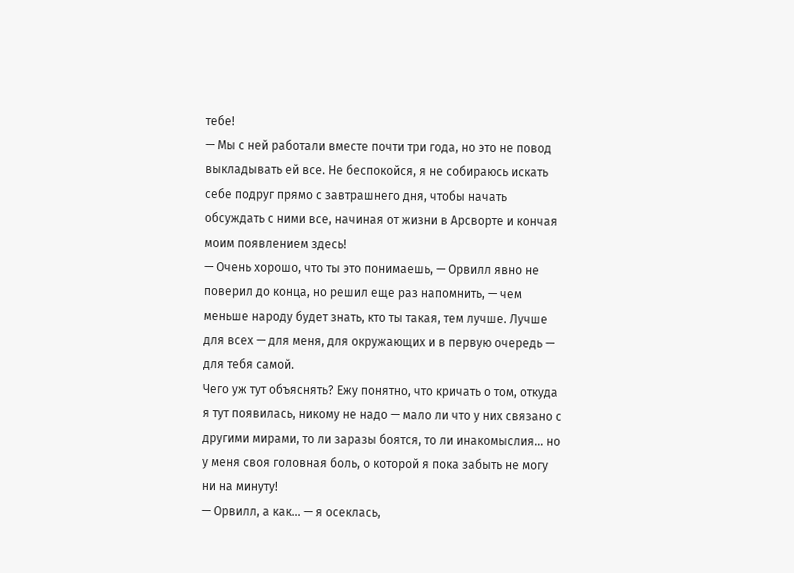тебе!
— Мы с ней работали вместе почти три года, но это не повод выкладывать ей все. Не беспокойся, я не собираюсь искать себе подруг прямо с завтрашнего дня, чтобы начать обсуждать с ними все, начиная от жизни в Арсворте и кончая моим появлением здесь!
— Очень хорошо, что ты это понимаешь, — Орвилл явно не поверил до конца, но решил еще раз напомнить, — чем меньше народу будет знать, кто ты такая, тем лучше. Лучше для всех — для меня, для окружающих и в первую очередь — для тебя самой.
Чего уж тут объяснять? Ежу понятно, что кричать о том, откуда я тут появилась, никому не надо — мало ли что у них связано с другими мирами, то ли заразы боятся, то ли инакомыслия… но у меня своя головная боль, о которой я пока забыть не могу ни на минуту!
— Орвилл, а как… — я осеклась,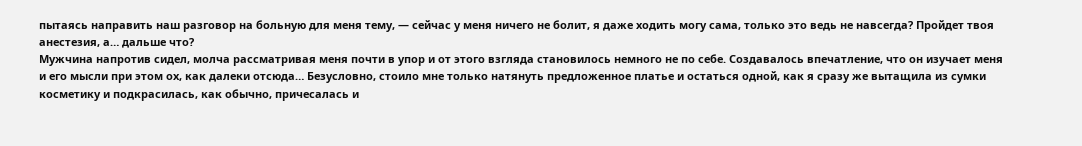пытаясь направить наш разговор на больную для меня тему, — сейчас у меня ничего не болит, я даже ходить могу сама, только это ведь не навсегда? Пройдет твоя анестезия, а… дальше что?
Мужчина напротив сидел, молча рассматривая меня почти в упор и от этого взгляда становилось немного не по себе. Создавалось впечатление, что он изучает меня и его мысли при этом ох, как далеки отсюда… Безусловно, стоило мне только натянуть предложенное платье и остаться одной, как я сразу же вытащила из сумки косметику и подкрасилась, как обычно, причесалась и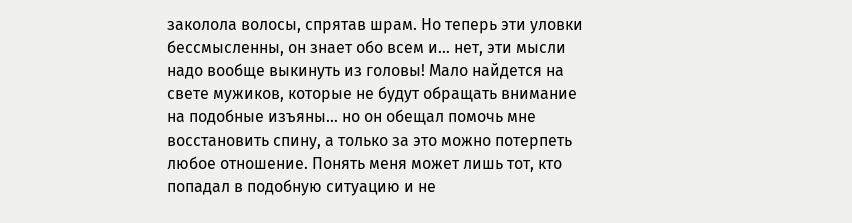заколола волосы, спрятав шрам. Но теперь эти уловки бессмысленны, он знает обо всем и… нет, эти мысли надо вообще выкинуть из головы! Мало найдется на свете мужиков, которые не будут обращать внимание на подобные изъяны… но он обещал помочь мне восстановить спину, а только за это можно потерпеть любое отношение. Понять меня может лишь тот, кто попадал в подобную ситуацию и не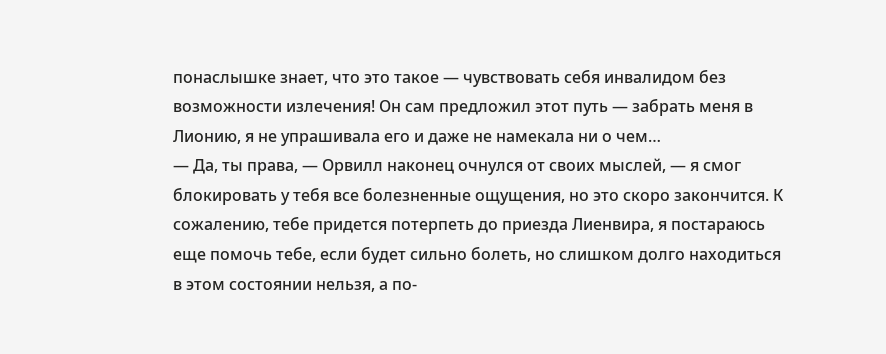понаслышке знает, что это такое — чувствовать себя инвалидом без возможности излечения! Он сам предложил этот путь — забрать меня в Лионию, я не упрашивала его и даже не намекала ни о чем…
— Да, ты права, — Орвилл наконец очнулся от своих мыслей, — я смог блокировать у тебя все болезненные ощущения, но это скоро закончится. К сожалению, тебе придется потерпеть до приезда Лиенвира, я постараюсь еще помочь тебе, если будет сильно болеть, но слишком долго находиться в этом состоянии нельзя, а по-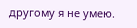другому я не умею.